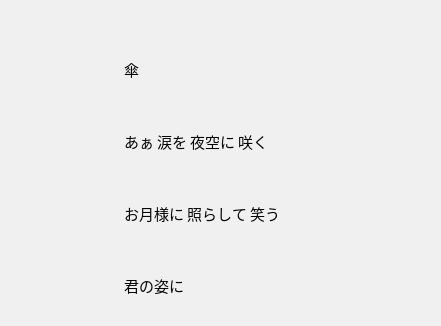傘



あぁ 涙を 夜空に 咲く



お月様に 照らして 笑う



君の姿に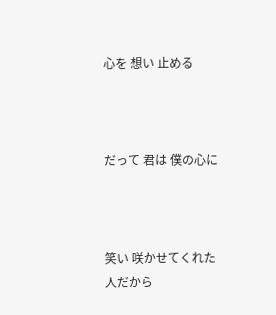心を 想い 止める



だって 君は 僕の心に



笑い 咲かせてくれた 人だから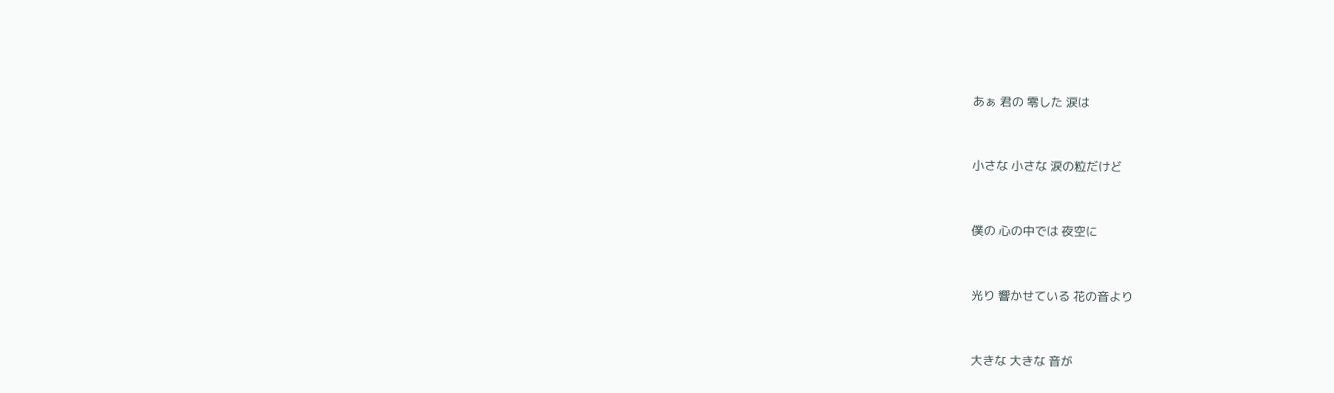あぁ 君の 零した 涙は



小さな 小さな 涙の粒だけど



僕の 心の中では 夜空に



光り 響かせている 花の音より



大きな 大きな 音が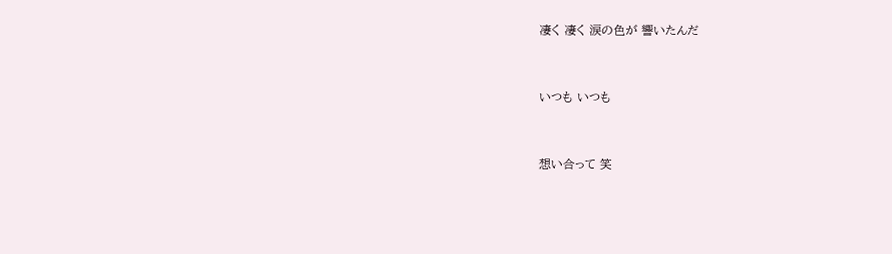凄く 凄く 涙の色が 響いたんだ



いつも いつも



想い合って 笑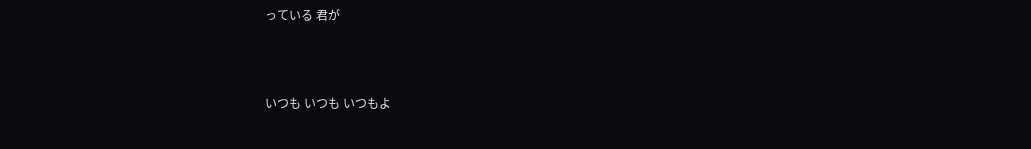っている 君が



いつも いつも いつもよ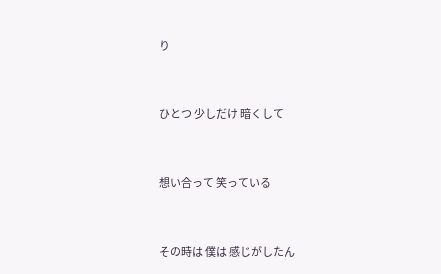り



ひとつ 少しだけ 暗くして



想い合って 笑っている



その時は 僕は 感じがしたん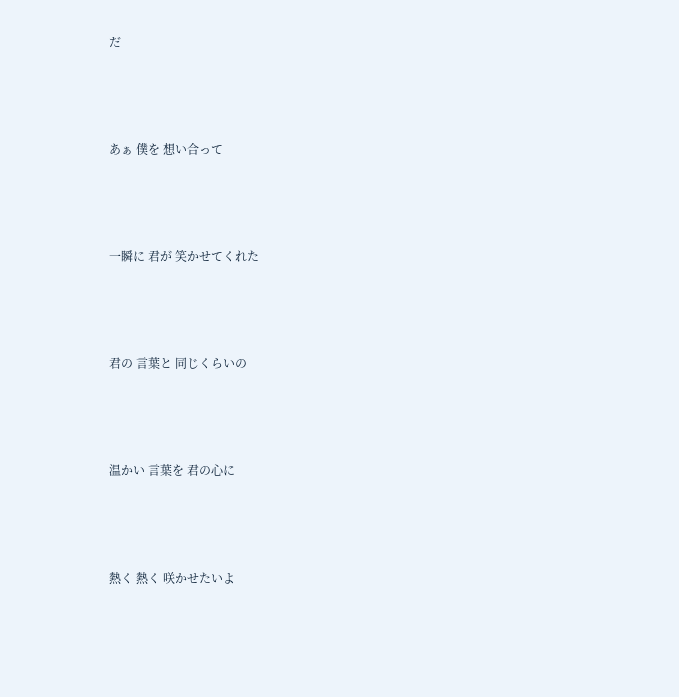だ



あぁ 僕を 想い合って



一瞬に 君が 笑かせてくれた



君の 言葉と 同じくらいの



温かい 言葉を 君の心に



熱く 熱く 咲かせたいよ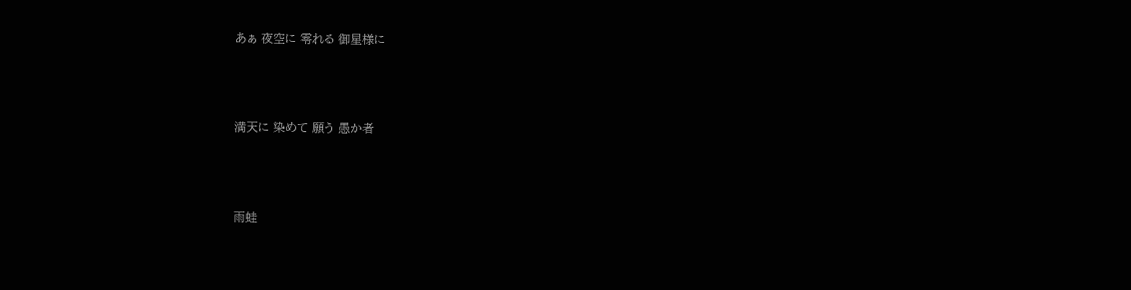あぁ 夜空に 零れる 御星様に



満天に 染めて 願う 愚か者



雨蛙